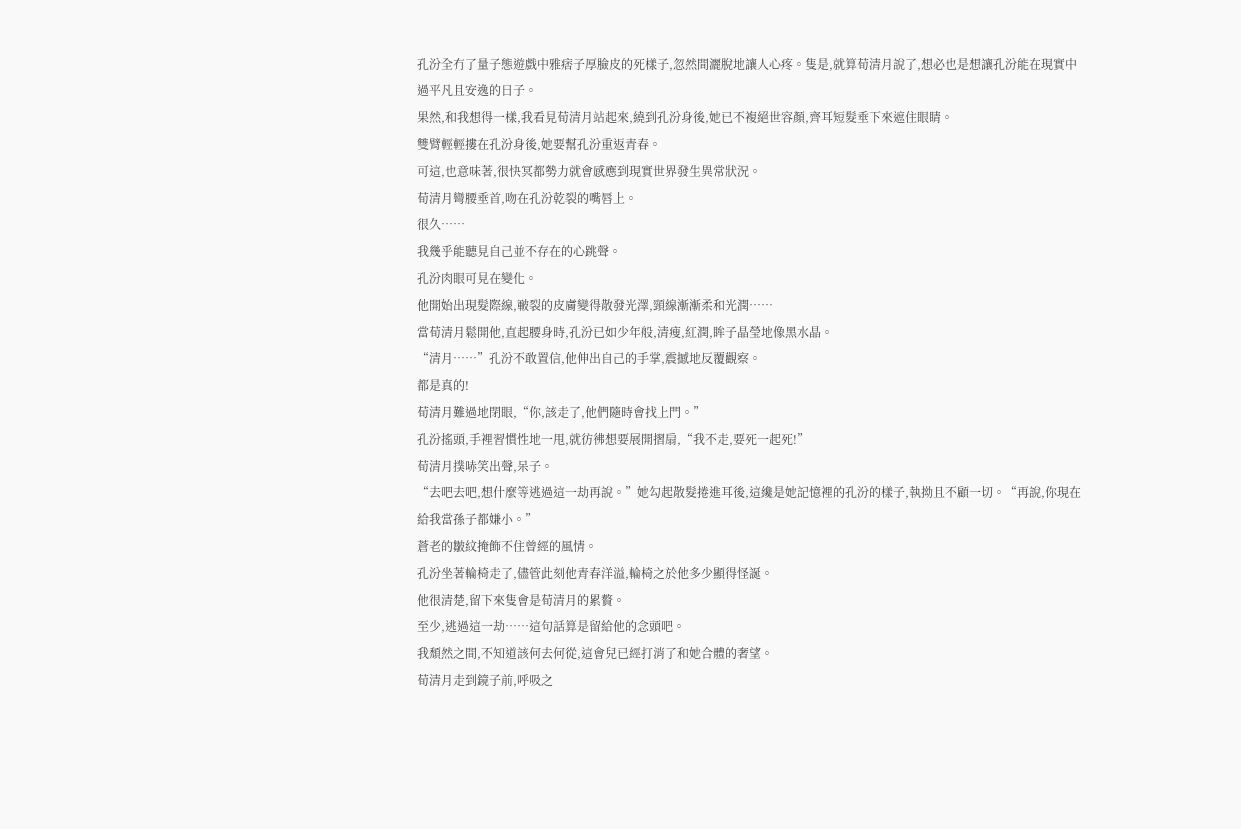孔汾全冇了量子態遊戲中雅痞子厚臉皮的死樣子,忽然間灑脫地讓人心疼。隻是,就算荀清月說了,想必也是想讓孔汾能在現實中過平凡且安逸的日子。
果然,和我想得一樣,我看見荀清月站起來,繞到孔汾身後,她已不複絕世容顏,齊耳短髮垂下來遮住眼睛。
雙臂輕輕摟在孔汾身後,她要幫孔汾重返青春。
可這,也意味著,很快冥都勢力就會感應到現實世界發生異常狀況。
荀清月彎腰垂首,吻在孔汾乾裂的嘴唇上。
很久……
我幾乎能聽見自己並不存在的心跳聲。
孔汾肉眼可見在變化。
他開始出現髮際線,皸裂的皮膚變得散發光澤,頸線漸漸柔和光潤……
當荀清月鬆開他,直起腰身時,孔汾已如少年般,清瘦,紅潤,眸子晶瑩地像黑水晶。
“清月……”孔汾不敢置信,他伸出自己的手掌,震撼地反覆觀察。
都是真的!
荀清月難過地閉眼,“你,該走了,他們隨時會找上門。”
孔汾搖頭,手裡習慣性地一甩,就彷彿想要展開摺扇,“我不走,要死一起死!”
荀清月撲哧笑出聲,呆子。
“去吧去吧,想什麼等逃過這一劫再說。”她勾起散髮捲進耳後,這纔是她記憶裡的孔汾的樣子,執拗且不顧一切。“再說,你現在給我當孫子都嫌小。”
蒼老的皺紋掩飾不住曾經的風情。
孔汾坐著輪椅走了,儘管此刻他青春洋溢,輪椅之於他多少顯得怪誕。
他很清楚,留下來隻會是荀清月的累贅。
至少,逃過這一劫……這句話算是留給他的念頭吧。
我頹然之間,不知道該何去何從,這會兒已經打消了和她合體的奢望。
荀清月走到鏡子前,呼吸之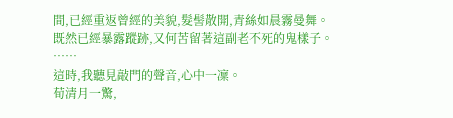間,已經重返曾經的美貌,髮髻散開,青絲如晨霧曼舞。
既然已經暴露蹤跡,又何苦留著這副老不死的鬼樣子。
……
這時,我聽見敲門的聲音,心中一凜。
荀清月一驚,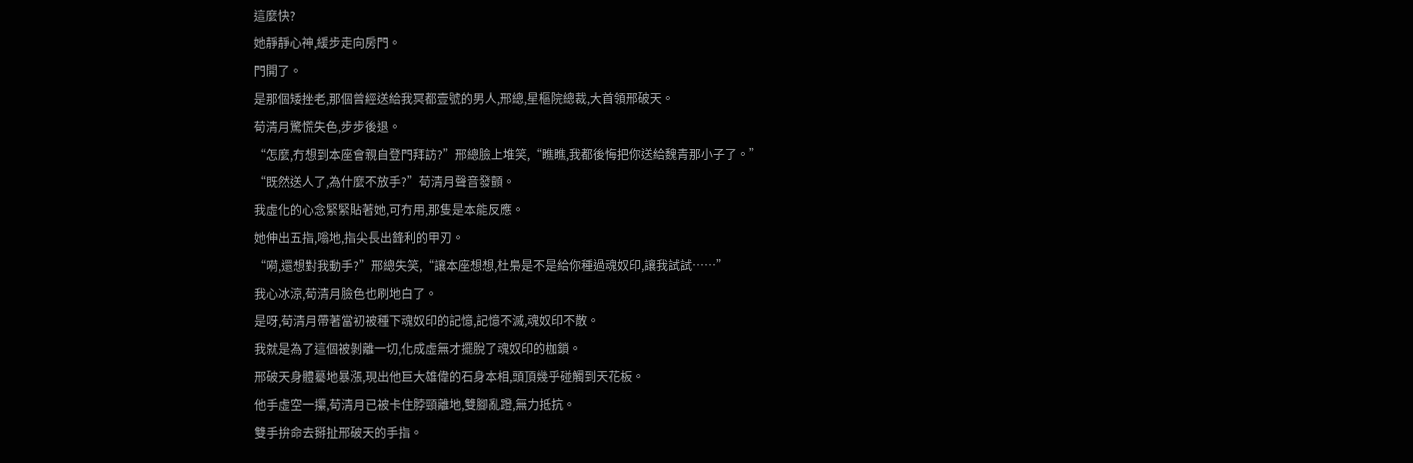這麼快?
她靜靜心神,緩步走向房門。
門開了。
是那個矮挫老,那個曾經送給我冥都壹號的男人,邢總,星樞院總裁,大首領邢破天。
荀清月驚慌失色,步步後退。
“怎麼,冇想到本座會親自登門拜訪?”邢總臉上堆笑,“瞧瞧,我都後悔把你送給魏青那小子了。”
“既然送人了,為什麼不放手?”荀清月聲音發顫。
我虛化的心念緊緊貼著她,可冇用,那隻是本能反應。
她伸出五指,嗡地,指尖長出鋒利的甲刃。
“嗬,還想對我動手?”邢總失笑,“讓本座想想,杜梟是不是給你種過魂奴印,讓我試試……”
我心冰涼,荀清月臉色也刷地白了。
是呀,荀清月帶著當初被種下魂奴印的記憶,記憶不滅,魂奴印不散。
我就是為了這個被剝離一切,化成虛無才擺脫了魂奴印的枷鎖。
邢破天身體驀地暴漲,現出他巨大雄偉的石身本相,頭頂幾乎碰觸到天花板。
他手虛空一攥,荀清月已被卡住脖頸離地,雙腳亂蹬,無力抵抗。
雙手拚命去掰扯邢破天的手指。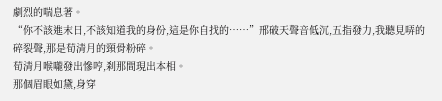劇烈的喘息著。
“你不該進末日,不該知道我的身份,這是你自找的……”邢破天聲音低沉,五指發力,我聽見哢的碎裂聲,那是荀清月的頸骨粉碎。
荀清月喉嚨發出慘哼,刹那間現出本相。
那個眉眼如黛,身穿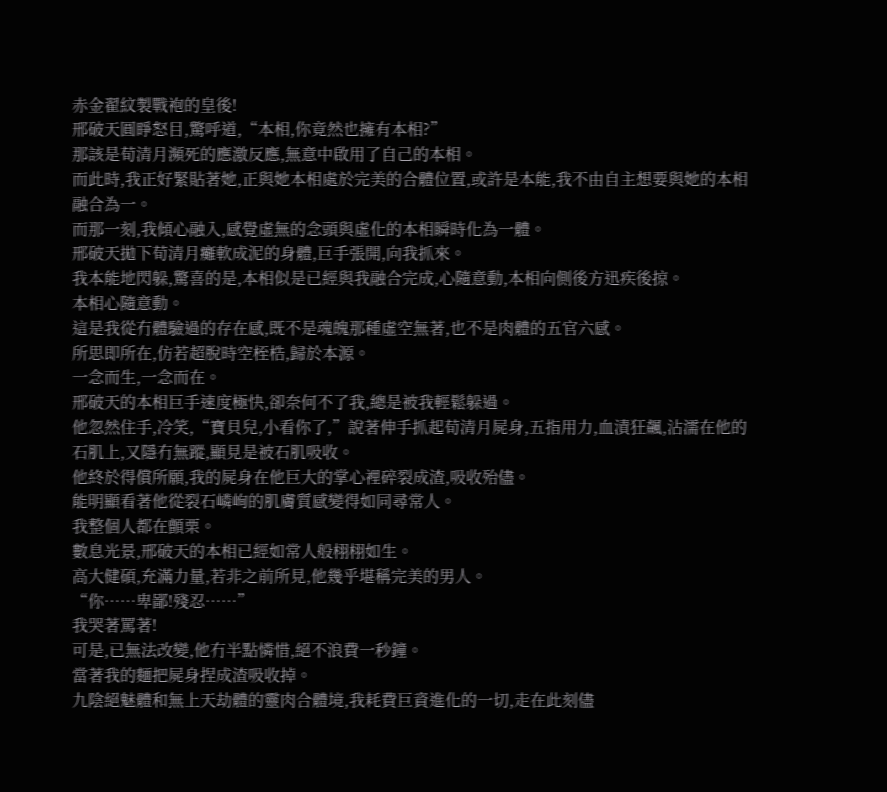赤金翟紋製戰袍的皇後!
邢破天圓睜怒目,驚呼道,“本相,你竟然也擁有本相?”
那該是荀清月瀕死的應激反應,無意中啟用了自己的本相。
而此時,我正好緊貼著她,正與她本相處於完美的合體位置,或許是本能,我不由自主想要與她的本相融合為一。
而那一刻,我傾心融入,感覺虛無的念頭與虛化的本相瞬時化為一體。
邢破天拋下荀清月癱軟成泥的身體,巨手張開,向我抓來。
我本能地閃躲,驚喜的是,本相似是已經與我融合完成,心隨意動,本相向側後方迅疾後掠。
本相心隨意動。
這是我從冇體驗過的存在感,既不是魂魄那種虛空無著,也不是肉體的五官六感。
所思即所在,仿若超脫時空桎梏,歸於本源。
一念而生,一念而在。
邢破天的本相巨手速度極快,卻奈何不了我,總是被我輕鬆躲過。
他忽然住手,冷笑,“寶貝兒,小看你了,”說著伸手抓起荀清月屍身,五指用力,血漬狂飆,沾濡在他的石肌上,又隱冇無蹤,顯見是被石肌吸收。
他終於得償所願,我的屍身在他巨大的掌心裡碎裂成渣,吸收殆儘。
能明顯看著他從裂石嶙峋的肌膚質感變得如同尋常人。
我整個人都在顫栗。
數息光景,邢破天的本相已經如常人般栩栩如生。
高大健碩,充滿力量,若非之前所見,他幾乎堪稱完美的男人。
“你……卑鄙!殘忍……”
我哭著罵著!
可是,已無法改變,他冇半點憐惜,絕不浪費一秒鐘。
當著我的麵把屍身捏成渣吸收掉。
九陰絕魅體和無上天劫體的靈肉合體境,我耗費巨資進化的一切,走在此刻儘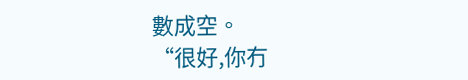數成空。
“很好,你冇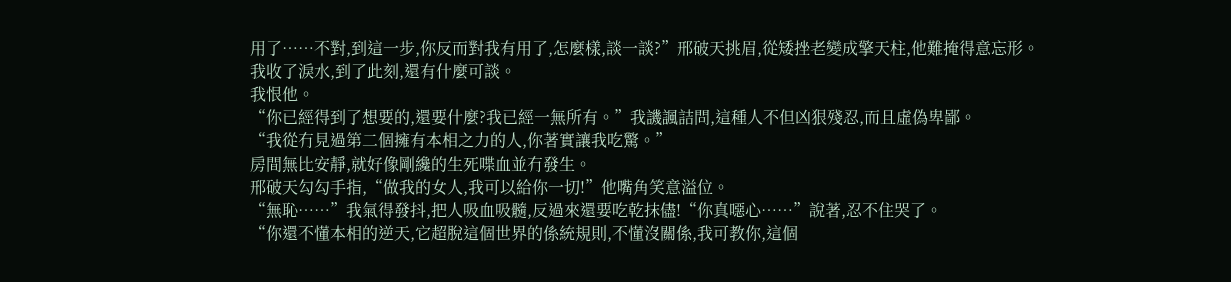用了……不對,到這一步,你反而對我有用了,怎麼樣,談一談?”邢破天挑眉,從矮挫老變成擎天柱,他難掩得意忘形。
我收了淚水,到了此刻,還有什麼可談。
我恨他。
“你已經得到了想要的,還要什麼?我已經一無所有。”我譏諷詰問,這種人不但凶狠殘忍,而且虛偽卑鄙。
“我從冇見過第二個擁有本相之力的人,你著實讓我吃驚。”
房間無比安靜,就好像剛纔的生死喋血並冇發生。
邢破天勾勾手指,“做我的女人,我可以給你一切!”他嘴角笑意溢位。
“無恥……”我氣得發抖,把人吸血吸髓,反過來還要吃乾抹儘!“你真噁心……”說著,忍不住哭了。
“你還不懂本相的逆天,它超脫這個世界的係統規則,不懂沒關係,我可教你,這個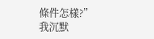條件怎樣?”
我沉默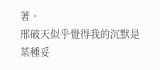著。
邢破天似乎覺得我的沉默是某種妥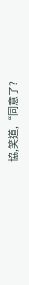協,笑道,“同意了?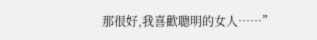那很好,我喜歡聰明的女人……”